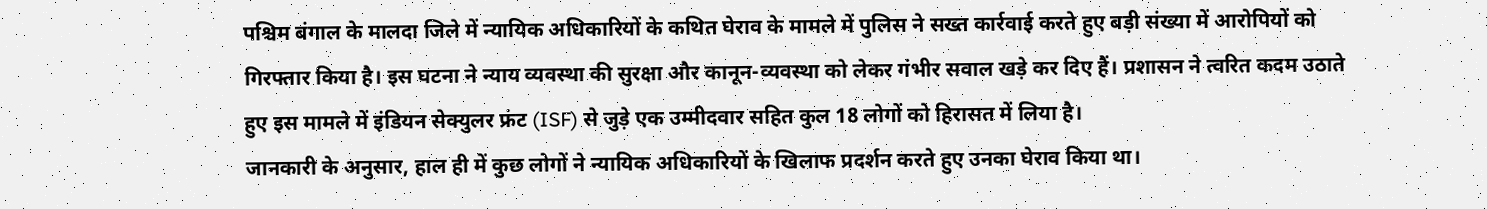पश्चिम बंगाल के मालदा जिले में न्यायिक अधिकारियों के कथित घेराव के मामले में पुलिस ने सख्त कार्रवाई करते हुए बड़ी संख्या में आरोपियों को गिरफ्तार किया है। इस घटना ने न्याय व्यवस्था की सुरक्षा और कानून-व्यवस्था को लेकर गंभीर सवाल खड़े कर दिए हैं। प्रशासन ने त्वरित कदम उठाते हुए इस मामले में इंडियन सेक्युलर फ्रंट (ISF) से जुड़े एक उम्मीदवार सहित कुल 18 लोगों को हिरासत में लिया है।
जानकारी के अनुसार, हाल ही में कुछ लोगों ने न्यायिक अधिकारियों के खिलाफ प्रदर्शन करते हुए उनका घेराव किया था।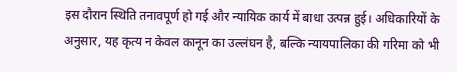इस दौरान स्थिति तनावपूर्ण हो गई और न्यायिक कार्य में बाधा उत्पन्न हुई। अधिकारियों के अनुसार, यह कृत्य न केवल कानून का उल्लंघन है, बल्कि न्यायपालिका की गरिमा को भी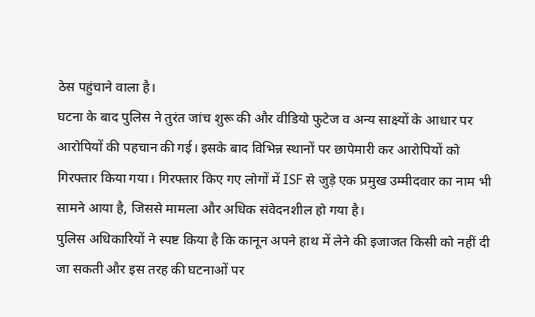ठेस पहुंचाने वाला है।
घटना के बाद पुलिस ने तुरंत जांच शुरू की और वीडियो फुटेज व अन्य साक्ष्यों के आधार पर आरोपियों की पहचान की गई। इसके बाद विभिन्न स्थानों पर छापेमारी कर आरोपियों को गिरफ्तार किया गया। गिरफ्तार किए गए लोगों में ISF से जुड़े एक प्रमुख उम्मीदवार का नाम भी सामने आया है, जिससे मामला और अधिक संवेदनशील हो गया है।
पुलिस अधिकारियों ने स्पष्ट किया है कि कानून अपने हाथ में लेने की इजाजत किसी को नहीं दी जा सकती और इस तरह की घटनाओं पर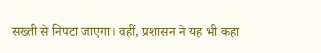सख्ती से निपटा जाएगा। वहीं, प्रशासन ने यह भी कहा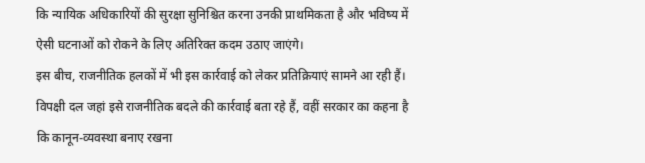कि न्यायिक अधिकारियों की सुरक्षा सुनिश्चित करना उनकी प्राथमिकता है और भविष्य में ऐसी घटनाओं को रोकने के लिए अतिरिक्त कदम उठाए जाएंगे।
इस बीच, राजनीतिक हलकों में भी इस कार्रवाई को लेकर प्रतिक्रियाएं सामने आ रही हैं। विपक्षी दल जहां इसे राजनीतिक बदले की कार्रवाई बता रहे हैं, वहीं सरकार का कहना है कि कानून-व्यवस्था बनाए रखना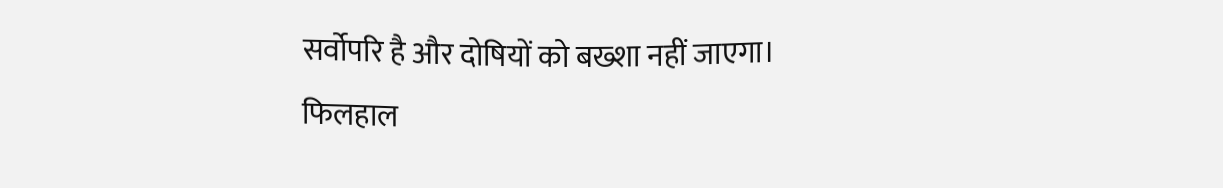सर्वोपरि है और दोषियों को बख्शा नहीं जाएगा।
फिलहाल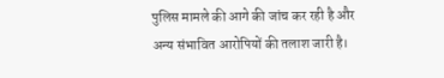पुलिस मामले की आगे की जांच कर रही है और अन्य संभावित आरोपियों की तलाश जारी है।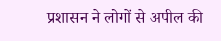प्रशासन ने लोगों से अपील की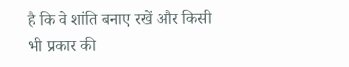है कि वे शांति बनाए रखें और किसी भी प्रकार की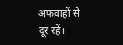अफवाहों से दूर रहें।